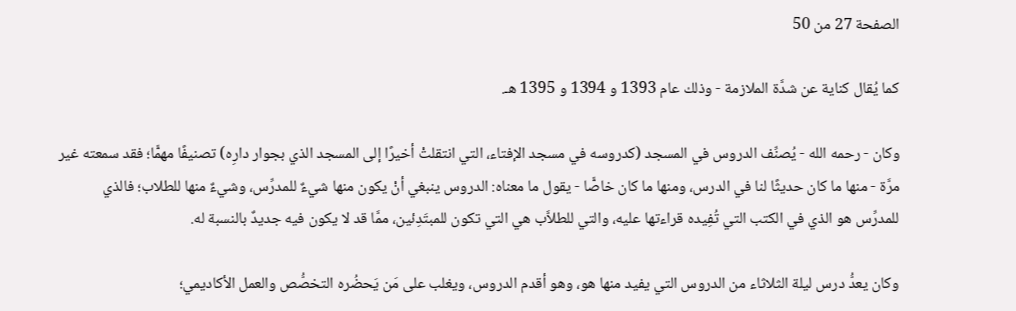الصفحة 27 من 50

كما يُقال كناية عن شدَّة الملازمة - وذلك عام 1393 و 1394 و 1395 هـ.

وكان - رحمه الله - يُصنِّف الدروس في المسجد (كدروسه في مسجد الإفتاء، التي انتقلتْ أخيرًا إلى المسجد الذي بجوار دارِه) تصنيفًا مهمًّا؛ فقد سمعته غير مرَّة - منها ما كان حديثًا لنا في الدرس، ومنها ما كان خاصًّا - يقول ما معناه: الدروس ينبغي أنْ يكون منها شيءٌ للمدرِّس، وشيءٌ منها للطلاب؛ فالذي للمدرِّس هو الذي في الكتب التي تُفِيده قراءتها عليه، والتي للطلاَّب هي التي تكون للمبتَدِئين، ممَّا قد لا يكون فيه جديدٌ بالنسبة له.

وكان يعدُّ درس ليلة الثلاثاء من الدروس التي يفيد منها هو، وهو أقدم الدروس، ويغلب على مَن يَحضُره التخصُّص والعمل الأكاديمي؛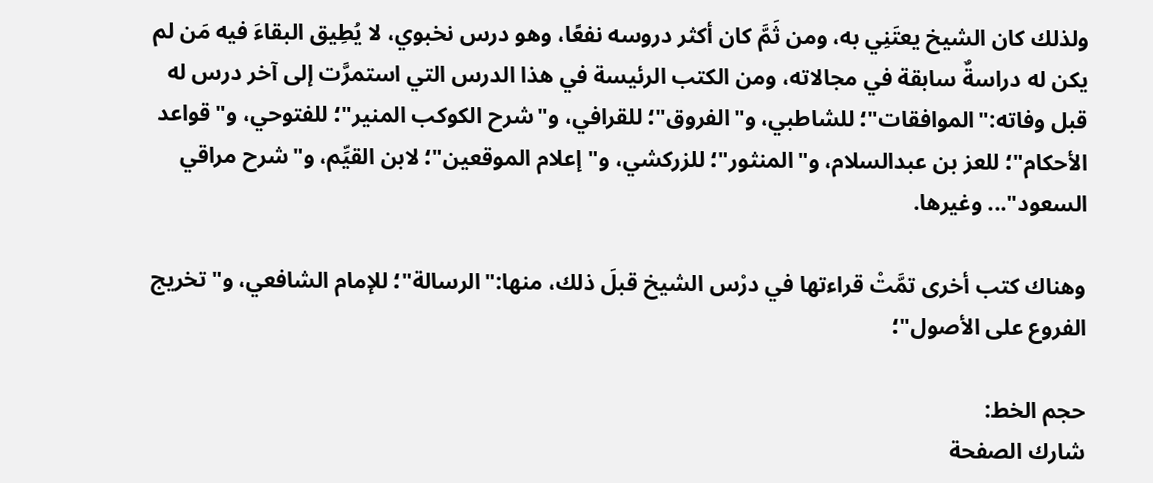ولذلك كان الشيخ يعتَنِي به، ومن ثَمَّ كان أكثر دروسه نفعًا، وهو درس نخبوي، لا يُطِيق البقاءَ فيه مَن لم يكن له دراسةٌ سابقة في مجالاته، ومن الكتب الرئيسة في هذا الدرس التي استمرَّت إلى آخر درس له قبل وفاته:"الموافقات"؛ للشاطبي، و"الفروق"؛ للقرافي، و"شرح الكوكب المنير"؛ للفتوحي، و"قواعد الأحكام"؛ للعز بن عبدالسلام، و"المنثور"؛ للزركشي، و"إعلام الموقعين"؛ لابن القيِّم، و"شرح مراقي السعود"... وغيرها.

وهناك كتب أخرى تمَّتْ قراءتها في درْس الشيخ قبلَ ذلك، منها:"الرسالة"؛ للإمام الشافعي، و"تخريج الفروع على الأصول"؛

حجم الخط:
شارك الصفحة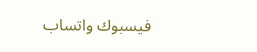فيسبوك واتساب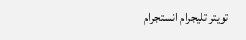تويتر تليجرام انستجرام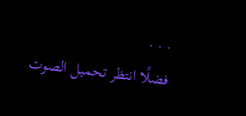. . .
فضلًا انتظر تحميل الصوت